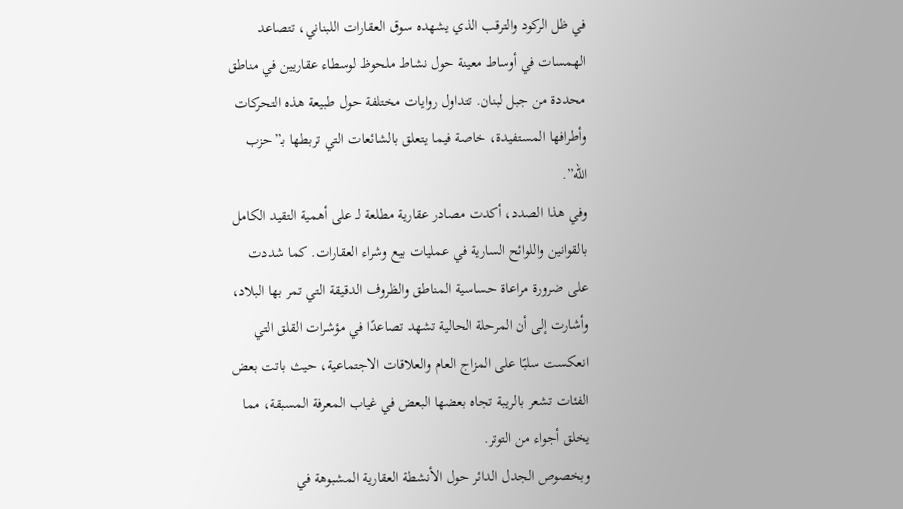في ظل الركود والترقب الذي يشهده سوق العقارات اللبناني، تتصاعد الهمسات في أوساط معينة حول نشاط ملحوظ لوسطاء عقاريين في مناطق محددة من جبل لبنان. تتداول روايات مختلفة حول طبيعة هذه التحركات وأطرافها المستفيدة، خاصة فيما يتعلق بالشائعات التي تربطها بـ”حزب الله”.
وفي هذا الصدد، أكدت مصادر عقارية مطلعة لـ على أهمية التقيد الكامل بالقوانين واللوائح السارية في عمليات بيع وشراء العقارات. كما شددت على ضرورة مراعاة حساسية المناطق والظروف الدقيقة التي تمر بها البلاد، وأشارت إلى أن المرحلة الحالية تشهد تصاعدًا في مؤشرات القلق التي انعكست سلبًا على المزاج العام والعلاقات الاجتماعية، حيث باتت بعض الفئات تشعر بالريبة تجاه بعضها البعض في غياب المعرفة المسبقة، مما يخلق أجواء من التوتر.
وبخصوص الجدل الدائر حول الأنشطة العقارية المشبوهة في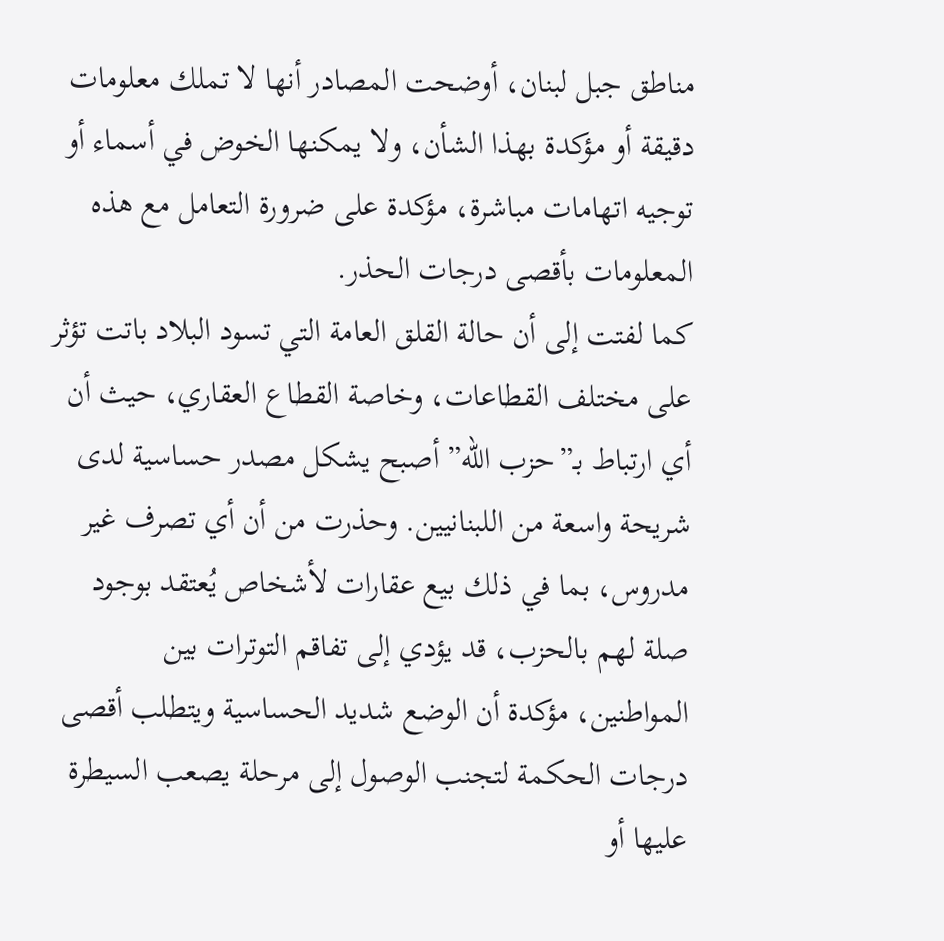مناطق جبل لبنان، أوضحت المصادر أنها لا تملك معلومات دقيقة أو مؤكدة بهذا الشأن، ولا يمكنها الخوض في أسماء أو توجيه اتهامات مباشرة، مؤكدة على ضرورة التعامل مع هذه المعلومات بأقصى درجات الحذر.
كما لفتت إلى أن حالة القلق العامة التي تسود البلاد باتت تؤثر على مختلف القطاعات، وخاصة القطاع العقاري، حيث أن أي ارتباط بـ”حزب الله” أصبح يشكل مصدر حساسية لدى شريحة واسعة من اللبنانيين. وحذرت من أن أي تصرف غير مدروس، بما في ذلك بيع عقارات لأشخاص يُعتقد بوجود صلة لهم بالحزب، قد يؤدي إلى تفاقم التوترات بين المواطنين، مؤكدة أن الوضع شديد الحساسية ويتطلب أقصى درجات الحكمة لتجنب الوصول إلى مرحلة يصعب السيطرة عليها أو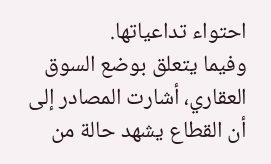احتواء تداعياتها.
وفيما يتعلق بوضع السوق العقاري، أشارت المصادر إلى أن القطاع يشهد حالة من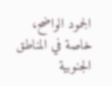الجمود الواضح، خاصة في المناطق الجنوبية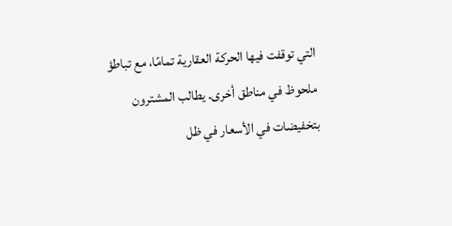التي توقفت فيها الحركة العقارية تمامًا، مع تباطؤ ملحوظ في مناطق أخرى. يطالب المشترون بتخفيضات في الأسعار في ظل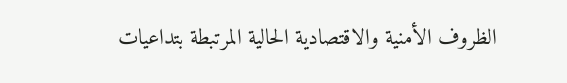الظروف الأمنية والاقتصادية الحالية المرتبطة بتداعيات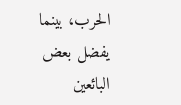الحرب، بينما يفضل بعض البائعين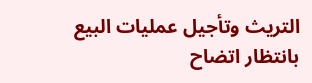التريث وتأجيل عمليات البيع بانتظار اتضاح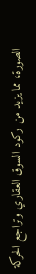الصورة، مما يزيد من ركود السوق العقاري وتراجع الحركة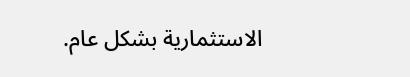الاستثمارية بشكل عام.